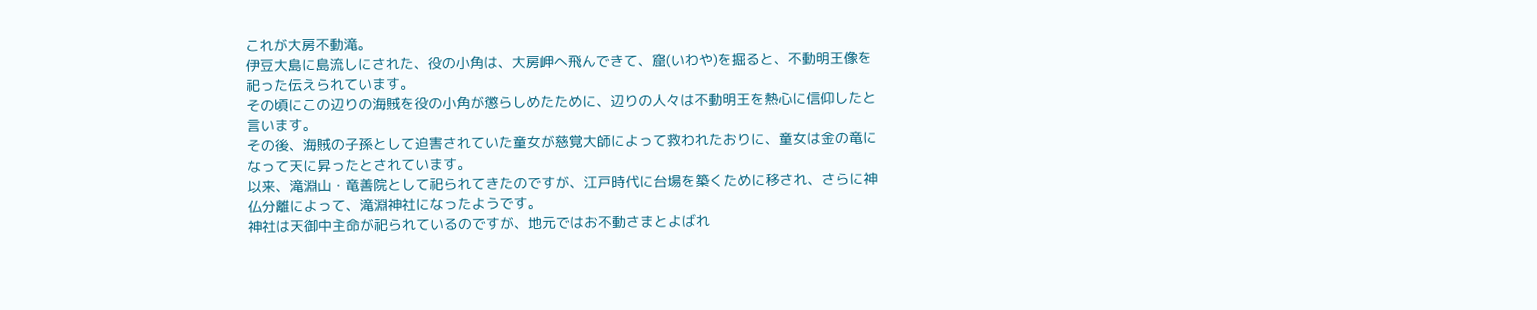これが大房不動滝。
伊豆大島に島流しにされた、役の小角は、大房岬へ飛んできて、窟(いわや)を掘ると、不動明王像を祀った伝えられています。
その頃にこの辺りの海賊を役の小角が懲らしめたために、辺りの人々は不動明王を熱心に信仰したと言います。
その後、海賊の子孫として迫害されていた童女が慈覚大師によって救われたおりに、童女は金の竜になって天に昇ったとされています。
以来、滝淵山・竜善院として祀られてきたのですが、江戸時代に台場を築くために移され、さらに神仏分離によって、滝淵神社になったようです。
神社は天御中主命が祀られているのですが、地元ではお不動さまとよばれ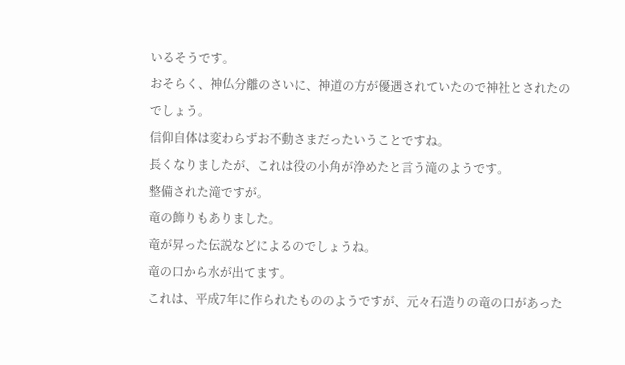いるそうです。
おそらく、神仏分離のさいに、神道の方が優遇されていたので神社とされたのでしょう。
信仰自体は変わらずお不動さまだったいうことですね。
長くなりましたが、これは役の小角が浄めたと言う滝のようです。
整備された滝ですが。
竜の飾りもありました。
竜が昇った伝説などによるのでしょうね。
竜の口から水が出てます。
これは、平成7年に作られたもののようですが、元々石造りの竜の口があった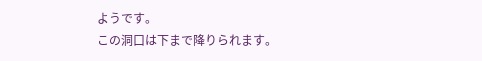ようです。
この洞口は下まで降りられます。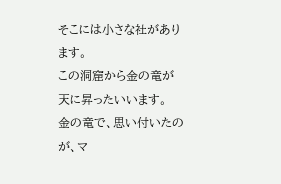そこには小さな社があります。
この洞窟から金の竜が天に昇ったいいます。
金の竜で、思い付いたのが、マ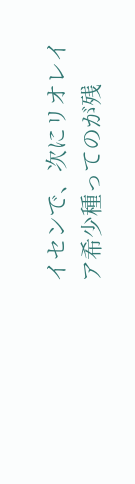イセンで、次にリオレイア希少種ってのが残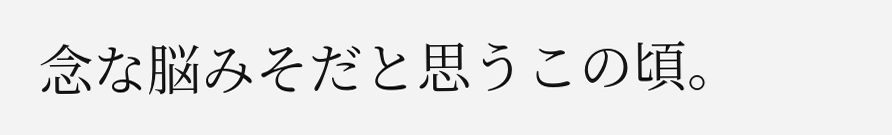念な脳みそだと思うこの頃。